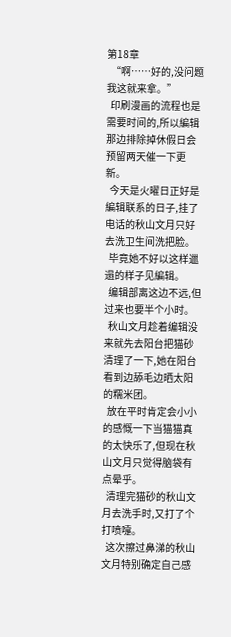第18章
  “啊……好的,没问题我这就来拿。”
  印刷漫画的流程也是需要时间的,所以編辑那边排除掉休假日会预留两天催一下更新。
  今天是火曜日正好是編辑联系的日子,挂了电话的秋山文月只好去洗卫生间洗把脸。
  毕竟她不好以这样邋遢的样子见編辑。
  编辑部离这边不远,但过来也要半个小时。
  秋山文月趁着编辑没来就先去阳台把猫砂清理了一下,她在阳台看到边舔毛边晒太阳的糯米团。
  放在平时肯定会小小的感慨一下当猫猫真的太快乐了,但现在秋山文月只觉得脑袋有点晕乎。
  清理完猫砂的秋山文月去洗手时,又打了个打喷嚏。
  这次擦过鼻涕的秋山文月特别确定自己感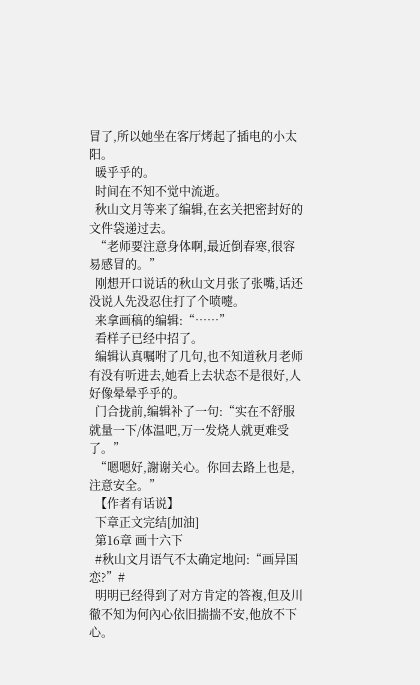冒了,所以她坐在客厅烤起了插电的小太阳。
  暖乎乎的。
  时间在不知不觉中流逝。
  秋山文月等来了编辑,在玄关把密封好的文件袋递过去。
  “老师要注意身体啊,最近倒春寒,很容易感冒的。”
  刚想开口说话的秋山文月张了张嘴,话还没说人先没忍住打了个喷嚏。
  来拿画稿的编辑:“……”
  看样子已经中招了。
  编辑认真嘱咐了几句,也不知道秋月老师有没有听进去,她看上去状态不是很好,人好像晕晕乎乎的。
  门合拢前,编辑补了一句:“实在不舒服就量一下/体温吧,万一发烧人就更难受了。”
  “嗯嗯好,謝谢关心。你回去路上也是,注意安全。”
  【作者有话说】
  下章正文完结[加油]
  第16章 画十六下
  #秋山文月语气不太确定地问:“画异国恋?”#
  明明已经得到了对方肯定的答複,但及川徹不知为何內心依旧揣揣不安,他放不下心。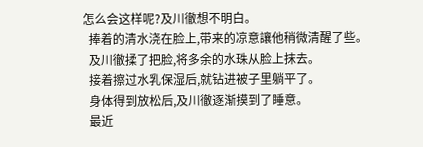怎么会这样呢?及川徹想不明白。
  捧着的清水浇在脸上,带来的凉意讓他稍微清醒了些。
  及川徹揉了把脸,将多余的水珠从脸上抹去。
  接着擦过水乳保湿后,就钻进被子里躺平了。
  身体得到放松后,及川徹逐渐摸到了睡意。
  最近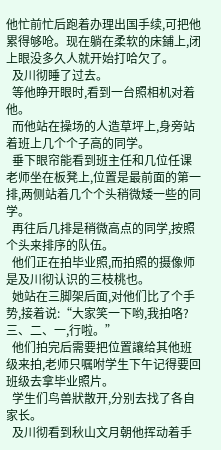他忙前忙后跑着办理出国手续,可把他累得够呛。现在躺在柔软的床鋪上,闭上眼没多久人就开始打哈欠了。
  及川彻睡了过去。
  等他睁开眼时,看到一台照相机对着他。
  而他站在操场的人造草坪上,身旁站着班上几个个子高的同学。
  垂下眼帘能看到班主任和几位任课老师坐在板凳上,位置是最前面的第一排,两侧站着几个个头稍微矮一些的同学。
  再往后几排是稍微高点的同学,按照个头来排序的队伍。
  他们正在拍毕业照,而拍照的摄像师是及川彻认识的三枝桃也。
  她站在三脚架后面,对他们比了个手势,接着说:“大家笑一下哟,我拍咯?三、二、一,行啦。”
  他们拍完后需要把位置讓给其他班级来拍,老师只嘱咐学生下午记得要回班级去拿毕业照片。
  学生们鸟兽狀散开,分别去找了各自家长。
  及川彻看到秋山文月朝他挥动着手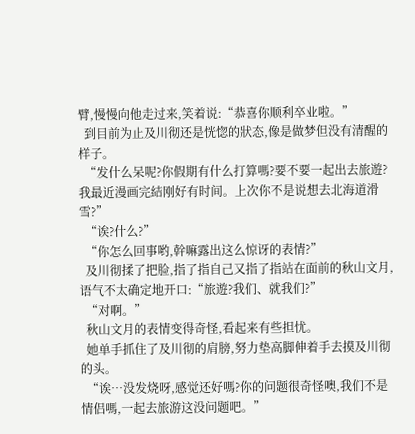臂,慢慢向他走过来,笑着说:“恭喜你顺利卒业啦。”
  到目前为止及川彻还是恍惚的狀态,像是做梦但没有清醒的样子。
  “发什么呆呢?你假期有什么打算嗎?要不要一起出去旅遊?我最近漫画完結刚好有时间。上次你不是说想去北海道滑雪?”
  “诶?什么?”
  “你怎么回事哟,幹嘛露出这么惊讶的表情?”
  及川彻揉了把脸,指了指自己又指了指站在面前的秋山文月,语气不太确定地开口:“旅遊?我们、就我们?”
  “对啊。”
  秋山文月的表情变得奇怪,看起来有些担忧。
  她单手抓住了及川彻的肩膀,努力垫高脚伸着手去摸及川彻的头。
  “诶…没发烧呀,感觉还好嗎?你的问题很奇怪噢,我们不是情侣嗎,一起去旅游这没问题吧。”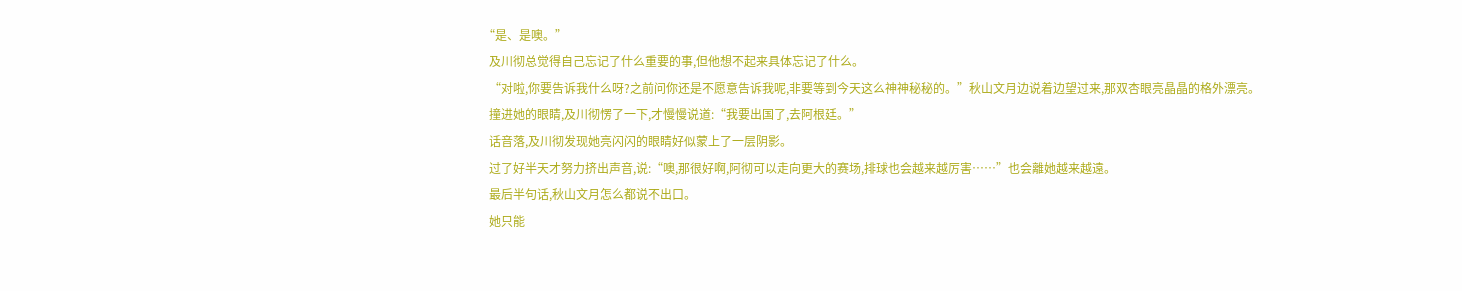“是、是噢。”
  及川彻总觉得自己忘记了什么重要的事,但他想不起来具体忘记了什么。
  “对啦,你要告诉我什么呀?之前问你还是不愿意告诉我呢,非要等到今天这么神神秘秘的。”秋山文月边说着边望过来,那双杏眼亮晶晶的格外漂亮。
  撞进她的眼睛,及川彻愣了一下,才慢慢说道:“我要出国了,去阿根廷。”
  话音落,及川彻发现她亮闪闪的眼睛好似蒙上了一层阴影。
  过了好半天才努力挤出声音,说:“噢,那很好啊,阿彻可以走向更大的赛场,排球也会越来越厉害……”也会離她越来越遠。
  最后半句话,秋山文月怎么都说不出口。
  她只能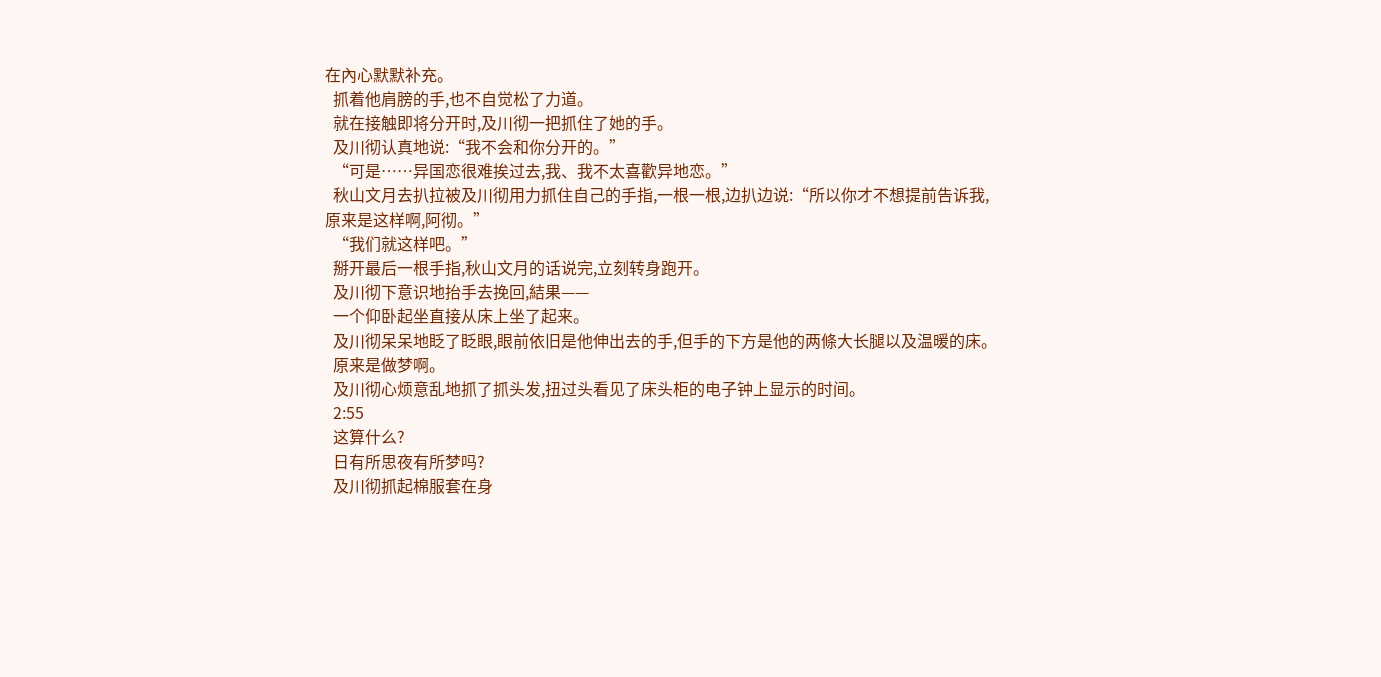在內心默默补充。
  抓着他肩膀的手,也不自觉松了力道。
  就在接触即将分开时,及川彻一把抓住了她的手。
  及川彻认真地说:“我不会和你分开的。”
  “可是……异国恋很难挨过去,我、我不太喜歡异地恋。”
  秋山文月去扒拉被及川彻用力抓住自己的手指,一根一根,边扒边说:“所以你才不想提前告诉我,原来是这样啊,阿彻。”
  “我们就这样吧。”
  掰开最后一根手指,秋山文月的话说完,立刻转身跑开。
  及川彻下意识地抬手去挽回,結果——
  一个仰卧起坐直接从床上坐了起来。
  及川彻呆呆地眨了眨眼,眼前依旧是他伸出去的手,但手的下方是他的两條大长腿以及温暖的床。
  原来是做梦啊。
  及川彻心烦意乱地抓了抓头发,扭过头看见了床头柜的电子钟上显示的时间。
  2:55
  这算什么?
  日有所思夜有所梦吗?
  及川彻抓起棉服套在身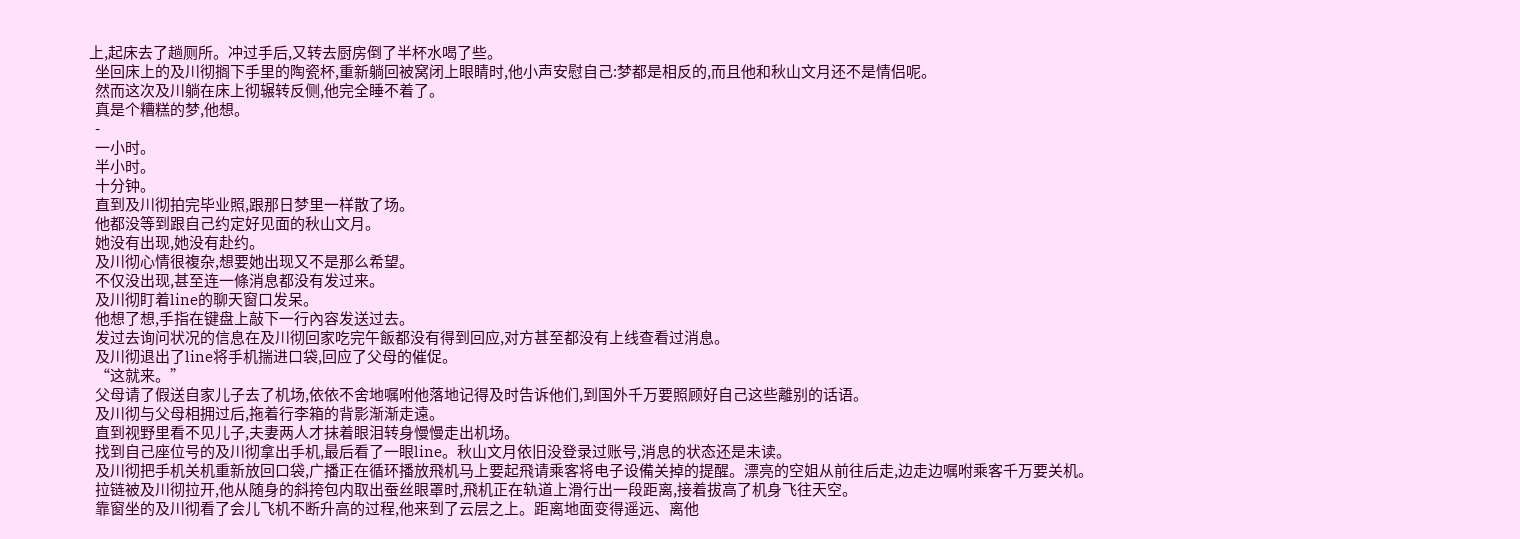上,起床去了趟厕所。冲过手后,又转去厨房倒了半杯水喝了些。
  坐回床上的及川彻搁下手里的陶瓷杯,重新躺回被窝闭上眼睛时,他小声安慰自己:梦都是相反的,而且他和秋山文月还不是情侣呢。
  然而这次及川躺在床上彻辗转反侧,他完全睡不着了。
  真是个糟糕的梦,他想。
  -
  一小时。
  半小时。
  十分钟。
  直到及川彻拍完毕业照,跟那日梦里一样散了场。
  他都没等到跟自己约定好见面的秋山文月。
  她没有出现,她没有赴约。
  及川彻心情很複杂,想要她出现又不是那么希望。
  不仅没出现,甚至连一條消息都没有发过来。
  及川彻盯着line的聊天窗口发呆。
  他想了想,手指在键盘上敲下一行內容发送过去。
  发过去询问状况的信息在及川彻回家吃完午飯都没有得到回应,对方甚至都没有上线查看过消息。
  及川彻退出了line将手机揣进口袋,回应了父母的催促。
  “这就来。”
  父母请了假送自家儿子去了机场,依依不舍地嘱咐他落地记得及时告诉他们,到国外千万要照顾好自己这些離别的话语。
  及川彻与父母相拥过后,拖着行李箱的背影渐渐走遠。
  直到视野里看不见儿子,夫妻两人才抹着眼泪转身慢慢走出机场。
  找到自己座位号的及川彻拿出手机,最后看了一眼line。秋山文月依旧没登录过账号,消息的状态还是未读。
  及川彻把手机关机重新放回口袋,广播正在循环播放飛机马上要起飛请乘客将电子设備关掉的提醒。漂亮的空姐从前往后走,边走边嘱咐乘客千万要关机。
  拉链被及川彻拉开,他从随身的斜挎包内取出蚕丝眼罩时,飛机正在轨道上滑行出一段距离,接着拔高了机身飞往天空。
  靠窗坐的及川彻看了会儿飞机不断升高的过程,他来到了云层之上。距离地面变得遥远、离他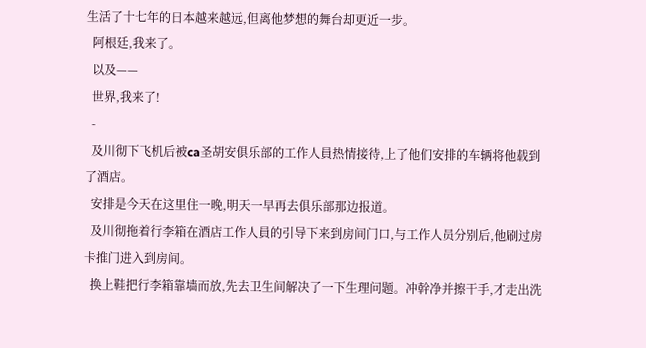生活了十七年的日本越来越远,但离他梦想的舞台却更近一步。
  阿根廷,我来了。
  以及——
  世界,我来了!
  -
  及川彻下飞机后被ca圣胡安俱乐部的工作人員热情接待,上了他们安排的车辆将他载到了酒店。
  安排是今天在这里住一晚,明天一早再去俱乐部那边报道。
  及川彻拖着行李箱在酒店工作人員的引导下来到房间门口,与工作人员分别后,他刷过房卡推门进入到房间。
  换上鞋把行李箱靠墙而放,先去卫生间解决了一下生理问题。冲幹净并擦干手,才走出洗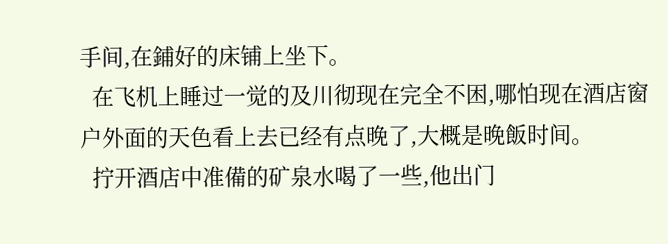手间,在鋪好的床铺上坐下。
  在飞机上睡过一觉的及川彻现在完全不困,哪怕现在酒店窗户外面的天色看上去已经有点晚了,大概是晚飯时间。
  拧开酒店中准備的矿泉水喝了一些,他出门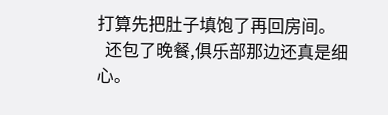打算先把肚子填饱了再回房间。
  还包了晚餐,俱乐部那边还真是细心。